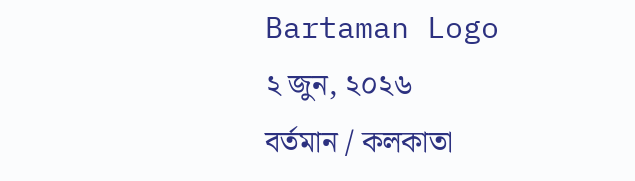Bartaman Logo
২ জুন, ২০২৬
বর্তমান / কলকাতা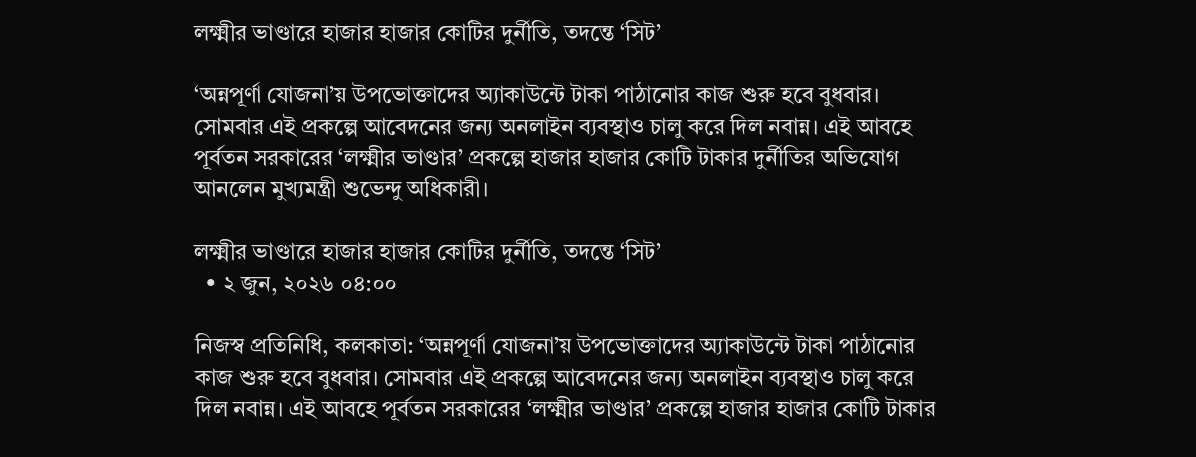লক্ষ্মীর ভাণ্ডারে হাজার হাজার কোটির দুর্নীতি, তদন্তে ‘সিট’

‘অন্নপূর্ণা যোজনা’য় উপভোক্তাদের অ্যাকাউন্টে টাকা পাঠানোর কাজ শুরু হবে বুধবার। সোমবার এই প্রকল্পে আবেদনের জন্য অনলাইন ব্যবস্থাও চালু করে দিল নবান্ন। এই আবহে পূর্বতন সরকারের ‘লক্ষ্মীর ভাণ্ডার’ প্রকল্পে হাজার হাজার কোটি টাকার দুর্নীতির অভিযোগ আনলেন মুখ্যমন্ত্রী শুভেন্দু অধিকারী।

লক্ষ্মীর ভাণ্ডারে হাজার হাজার কোটির দুর্নীতি, তদন্তে ‘সিট’
  • ২ জুন, ২০২৬ ০৪:০০

নিজস্ব প্রতিনিধি, কলকাতা: ‘অন্নপূর্ণা যোজনা’য় উপভোক্তাদের অ্যাকাউন্টে টাকা পাঠানোর কাজ শুরু হবে বুধবার। সোমবার এই প্রকল্পে আবেদনের জন্য অনলাইন ব্যবস্থাও চালু করে দিল নবান্ন। এই আবহে পূর্বতন সরকারের ‘লক্ষ্মীর ভাণ্ডার’ প্রকল্পে হাজার হাজার কোটি টাকার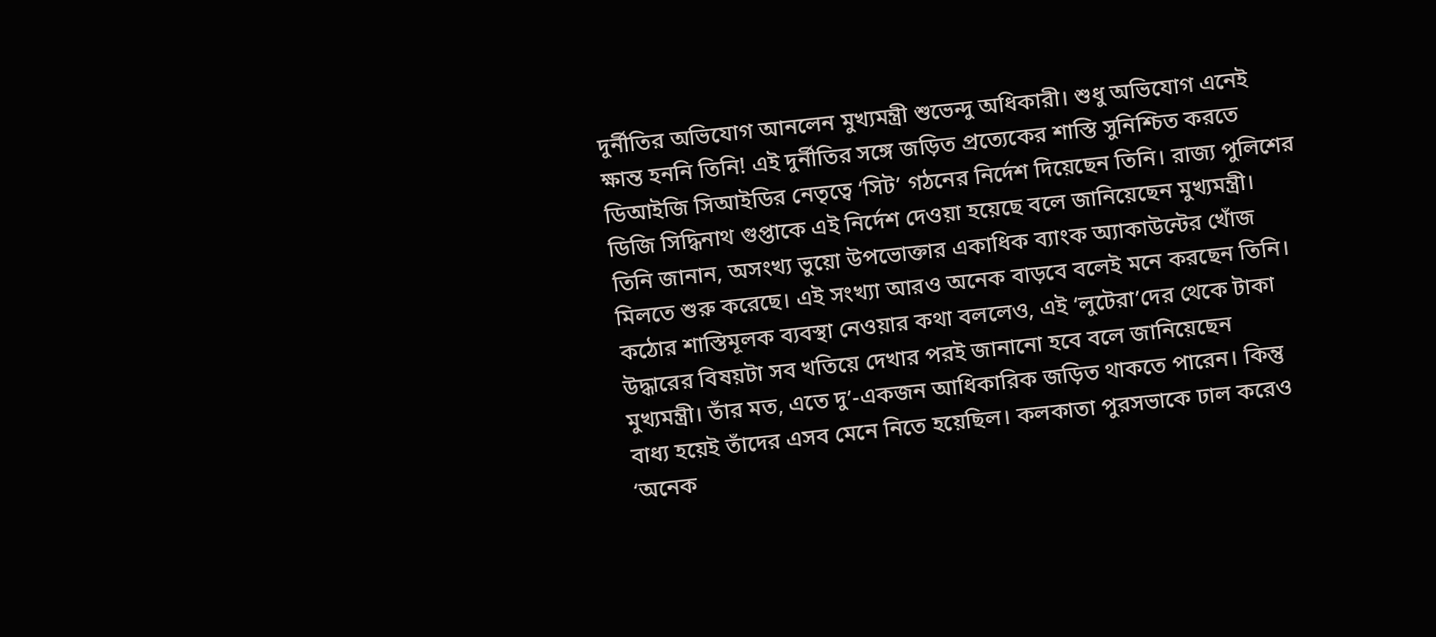দুর্নীতির অভিযোগ আনলেন মুখ্যমন্ত্রী শুভেন্দু অধিকারী। শুধু অভিযোগ এনেই ক্ষান্ত হননি তিনি! এই দুর্নীতির সঙ্গে জড়িত প্রত্যেকের শাস্তি সুনিশ্চিত করতে ডিআইজি সিআইডির নেতৃত্বে ‘সিট’ গঠনের নির্দেশ দিয়েছেন তিনি। রাজ্য পুলিশের ডিজি সিদ্ধিনাথ গুপ্তাকে এই নির্দেশ দেওয়া হয়েছে বলে জানিয়েছেন মুখ্যমন্ত্রী। তিনি জানান, অসংখ্য ভুয়ো উপভোক্তার একাধিক ব্যাংক অ্যাকাউন্টের খোঁজ মিলতে শুরু করেছে। এই সংখ্যা আরও অনেক বাড়বে বলেই মনে করছেন তিনি। কঠোর শাস্তিমূলক ব্যবস্থা নেওয়ার কথা বললেও, এই ‘লুটেরা’দের থেকে টাকা উদ্ধারের বিষয়টা সব খতিয়ে দেখার পরই জানানো হবে বলে জানিয়েছেন মুখ্যমন্ত্রী। তাঁর মত, এতে দু’-একজন আধিকারিক জড়িত থাকতে পারেন। কিন্তু বাধ্য হয়েই তাঁদের এসব মেনে নিতে হয়েছিল। কলকাতা পুরসভাকে ঢাল করেও ‘অনেক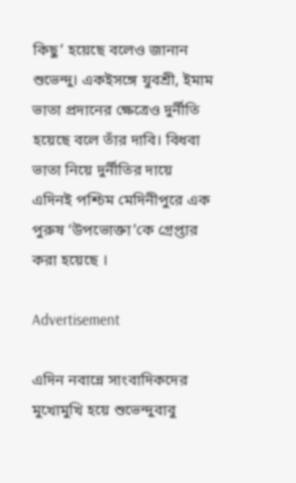কিছু’ হয়েছে বলেও জানান শুভেন্দু। একইসঙ্গে যুবশ্রী, ইমাম ভাতা প্রদানের ক্ষেত্রেও দুর্নীতি হয়েছে বলে তাঁর দাবি। বিধবা ভাতা নিয়ে দুর্নীতির দায়ে এদিনই পশ্চিম মেদিনীপুরে এক পুরুষ ‘উপভোক্তা’কে গ্রেপ্তার করা হয়েছে ।

Advertisement

এদিন নবান্নে সাংবাদিকদের মুখোমুখি হয়ে শুভেন্দুবাবু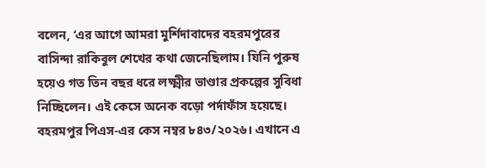বলেন, ‘এর আগে আমরা মুর্শিদাবাদের বহরমপুরের বাসিন্দা রাকিবুল শেখের কথা জেনেছিলাম। যিনি পুরুষ হয়েও গত তিন বছর ধরে লক্ষ্মীর ভাণ্ডার প্রকল্পের সুবিধা নিচ্ছিলেন। এই কেসে অনেক বড়ো পর্দাফাঁস হয়েছে। বহরমপুর পিএস-এর কেস নম্বর ৮৪৩/২০২৬। এখানে এ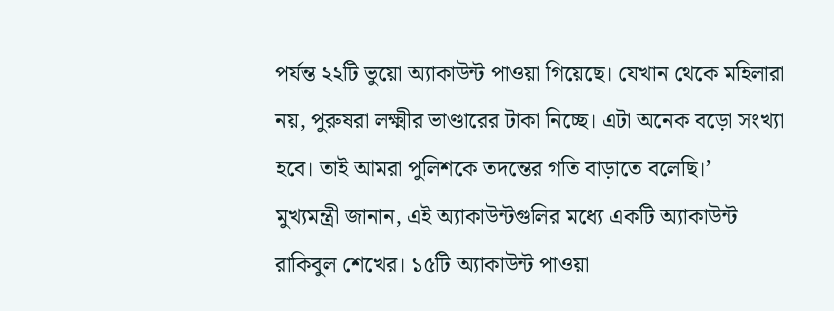পর্যন্ত ২২টি ভুয়ো অ্যাকাউন্ট পাওয়া গিয়েছে। যেখান থেকে মহিলারা নয়, পুরুষরা লক্ষ্মীর ভাণ্ডারের টাকা নিচ্ছে। এটা অনেক বড়ো সংখ্যা হবে। তাই আমরা পুলিশকে তদন্তের গতি বাড়াতে বলেছি।’
মুখ্যমন্ত্রী জানান, এই অ্যাকাউন্টগুলির মধ্যে একটি অ্যাকাউন্ট রাকিবুল শেখের। ১৫টি অ্যাকাউন্ট পাওয়া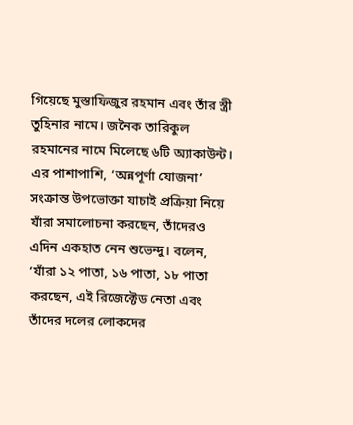গিয়েছে মুস্তাফিজুর রহমান এবং তাঁর স্ত্রী তুহিনার নামে। জনৈক তারিকুল রহমানের নামে মিলেছে ৬টি অ্যাকাউন্ট। এর পাশাপাশি, ‘অন্নপূর্ণা যোজনা’ সংক্রান্ত উপভোক্তা যাচাই প্রক্রিয়া নিয়ে যাঁরা সমালোচনা করছেন, তাঁদেরও এদিন একহাত নেন শুভেন্দু। বলেন, ‘যাঁরা ১২ পাতা, ১৬ পাতা, ১৮ পাতা করছেন, এই রিজেক্টেড নেতা এবং তাঁদের দলের লোকদের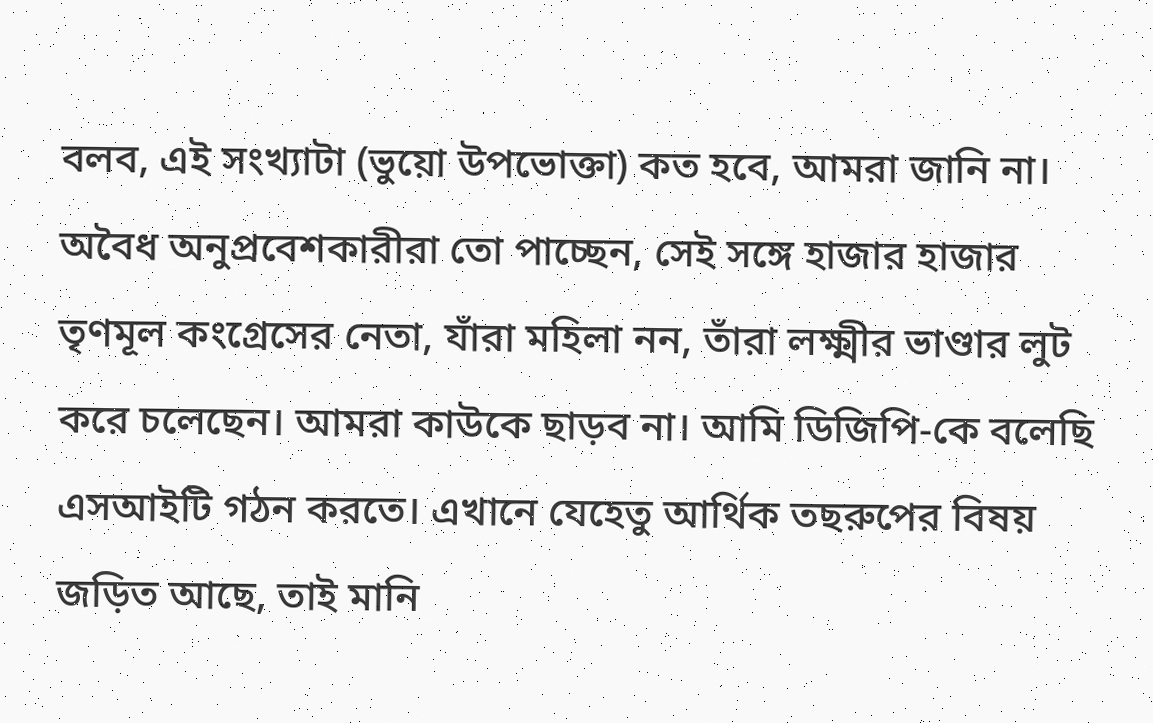বলব, এই সংখ্যাটা (ভুয়ো উপভোক্তা) কত হবে, আমরা জানি না। অবৈধ অনুপ্রবেশকারীরা তো পাচ্ছেন, সেই সঙ্গে হাজার হাজার তৃণমূল কংগ্রেসের নেতা, যাঁরা মহিলা নন, তাঁরা লক্ষ্মীর ভাণ্ডার লুট করে চলেছেন। আমরা কাউকে ছাড়ব না। আমি ডিজিপি-কে বলেছি এসআইটি গঠন করতে। এখানে যেহেতু আর্থিক তছরুপের বিষয় জড়িত আছে, তাই মানি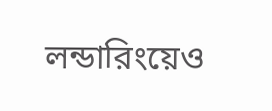লন্ডারিংয়েও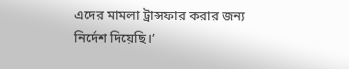এদের মামলা ট্রান্সফার করার জন্য নির্দেশ দিয়েছি।’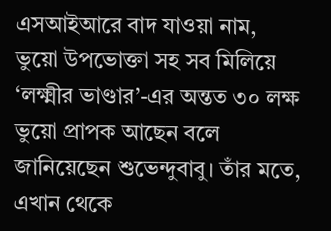এসআইআরে বাদ যাওয়া নাম, ভুয়ো উপভোক্তা সহ সব মিলিয়ে ‘লক্ষ্মীর ভাণ্ডার’-এর অন্তত ৩০ লক্ষ ভুয়ো প্রাপক আছেন বলে জানিয়েছেন শুভেন্দুবাবু। তাঁর মতে, এখান থেকে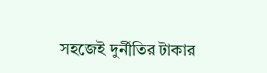সহজেই দুর্নীতির টাকার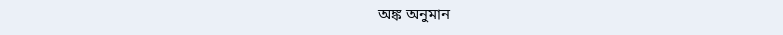অঙ্ক অনুমান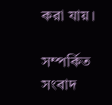করা যায়।

সম্পর্কিত সংবাদ